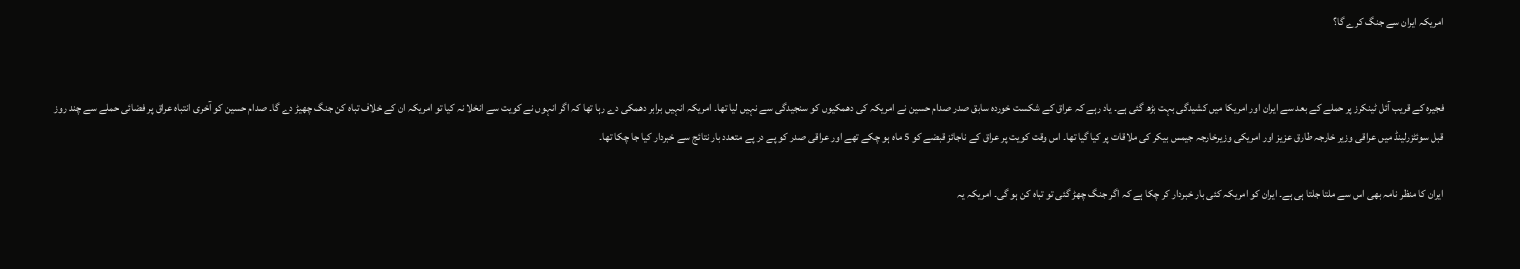امریکہ ایران سے جنگ کرے گا؟


فجیرہ کے قریب آئل ٹینکرز پر حملے کے بعد سے ایران اور امریکا میں کشیدگی بہت بڑھ گئی ہے۔ یاد رہے کہ عراق کے شکست خوردہ سابق صدر صدام حسین نے امریکہ کی دھمکیوں کو سنجیدگی سے نہیں لیا تھا۔ امریکہ انہیں برابر دھمکی دے رہا تھا کہ اگر انہوں نے کویت سے انخلا نہ کیا تو امریکہ ان کے خلاف تباہ کن جنگ چھیڑ دے گا۔ صدام حسین کو آخری انتباہ عراق پر فضائی حملے سے چند روز قبل سوئٹزرلینڈ میں عراقی وزیر خارجہ طارق عزیز اور امریکی وزیرخارجہ جیمس بیکر کی ملاقات پر کیا گیا تھا۔ اس وقت کویت پر عراق کے ناجائز قبضے کو 5 ماہ ہو چکے تھے اور عراقی صدر کو پے در پے متعدد بار نتائج سے خبردار کیا جا چکا تھا۔

ایران کا منظر نامہ بھی اس سے ملتا جلتا ہی ہے۔ ایران کو امریکہ کئی بار خبردار کر چکا ہے کہ اگر جنگ چھڑ گئی تو تباہ کن ہو گی۔ امریکہ یہ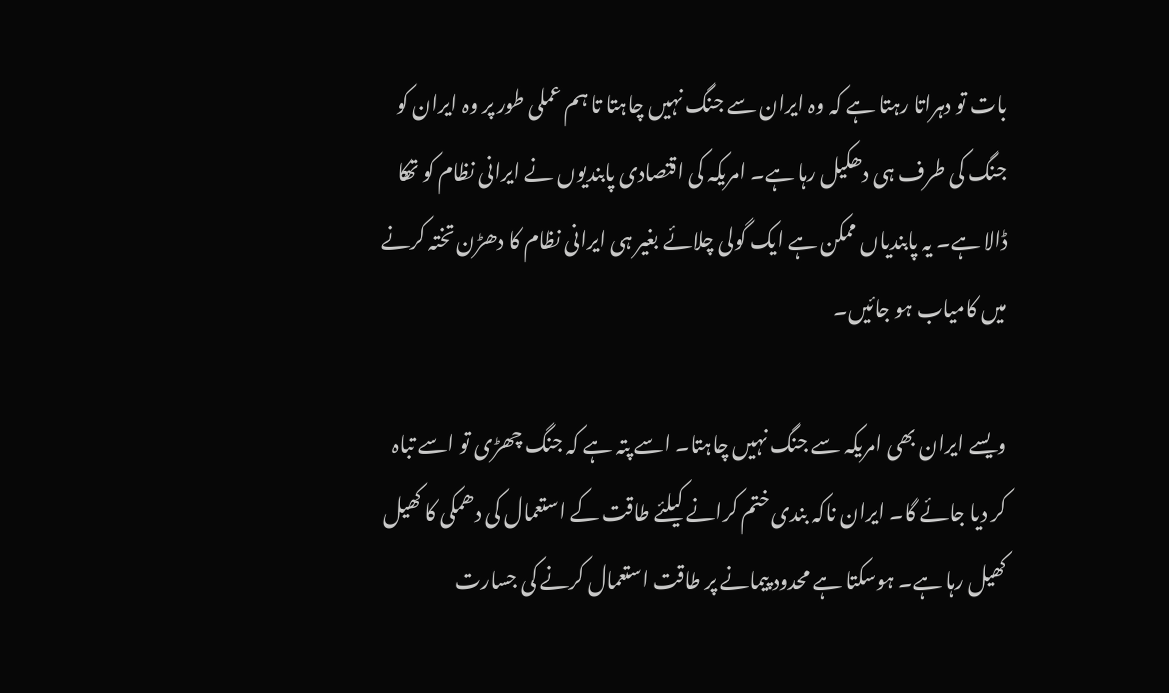بات تو دہراتا رہتا ہے کہ وہ ایران سے جنگ نہیں چاہتا تا ہم عملی طور پر وہ ایران کو جنگ کی طرف ہی دھکیل رہا ہے۔ امریکہ کی اقتصادی پابندیوں نے ایرانی نظام کو تھکا ڈالا ہے۔ یہ پابندیاں ممکن ہے ایک گولی چلائے بغیر ہی ایرانی نظام کا دھڑن تختہ کرنے میں کامیاب ہو جائیں۔

ویسے ایران بھی امریکہ سے جنگ نہیں چاہتا۔ اسے پتہ ہے کہ جنگ چھڑی تو اسے تباہ کر دیا جائے گا۔ ایران ناکہ بندی ختم کرانے کیلئے طاقت کے استعمال کی دھمکی کا کھیل کھیل رہا ہے۔ ہوسکتا ہے محدود پیمانے پر طاقت استعمال کرنے کی جسارت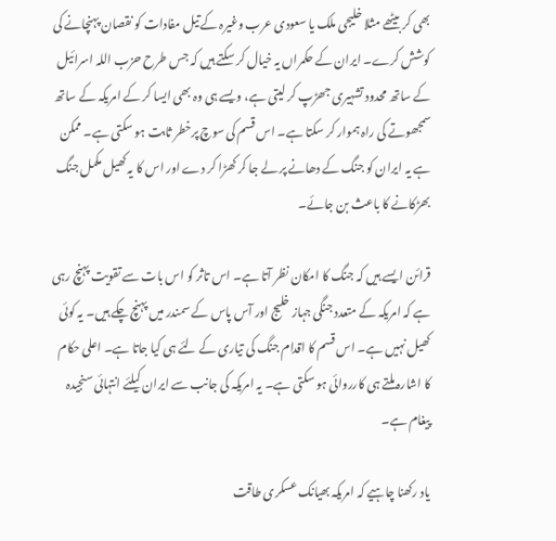بھی کر بیٹھے مثلا خلیجی ملک یا سعودی عرب وغیرہ کے تیل مفادات کو نقصان پہنچانے کی کوشش کرے۔ ایران کے حکمراں یہ خیال کر سکتے ہیں کہ جس طرح حزب اللہ اسرائیل کے ساتھ محدود تشہیری جھڑپ کر لیتی ہے، ویسے ہی وہ بھی ایسا کر کے امریکہ کے ساتھ سمجھوتے کی راہ ہموار کر سکتا ہے۔ اس قسم کی سوچ پرخطر ثابت ہو سکتی ہے۔ ممکن ہے یہ ایران کو جنگ کے دھانے پر لے جا کر کھڑا کر دے اور اس کا یہ کھیل مکمل جنگ بھڑکانے کا باعث بن جائے۔

قرائن ایسے ہیں کہ جنگ کا امکان نظر آتا ہے۔ اس تاثر کو اس بات سے تقویت پہنچ رہی ہے کہ امریکہ کے متعدد جنگی جہاز خلیج اور آس پاس کے سمندر میں پہنچ چکے ہیں۔ یہ کوئی کھیل نہیں ہے۔ اس قسم کا اقدام جنگ کی تیاری کے لئے ہی کیا جاتا ہے۔ اعلی حکام کا اشارہ ملتے ہی کارروائی ہو سکتی ہے۔ یہ امریکہ کی جانب سے ایران کیلئے انتہائی سنجیدہ پیغام ہے۔

یاد رکھنا چاہیے کہ امریکہ بھیانک عسکری طاقت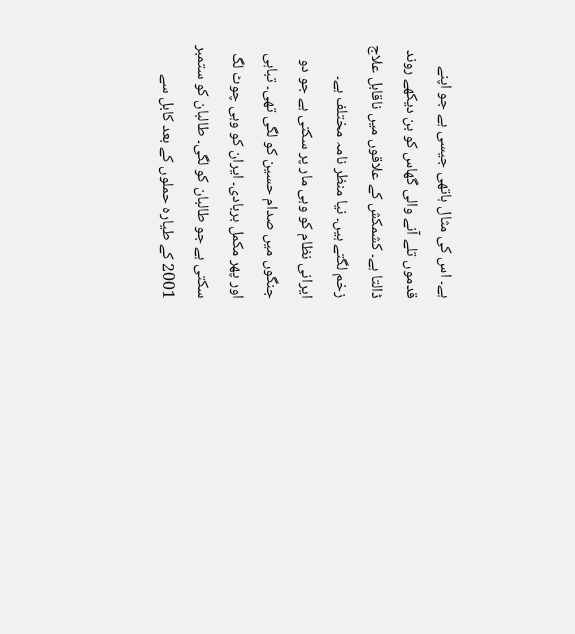ہے۔ اس کی مثال ہاتھی جیسی ہے جو اپنے قدموں تلے آنے والی گھاس کو بن دیکھے روند ڈالتا ہے۔ کشمکش کے علاقوں میں ناقابل علاج زخم لگتے ہیں۔ نیا منظر نامہ مختلف ہے۔ ایرانی نظام کو وہی مار پر سکتی ہے جو دو جنگوں میں صدام حسین کو لگی تھی۔ تباہی اور پھر مکمل بربادی۔ ایران کو وہی چوٹ لگ سکتی ہے جو طالبان کو لگی۔ طالبان کو ستمبر 2001 کے طیارہ حملوں کے بعد کابل سے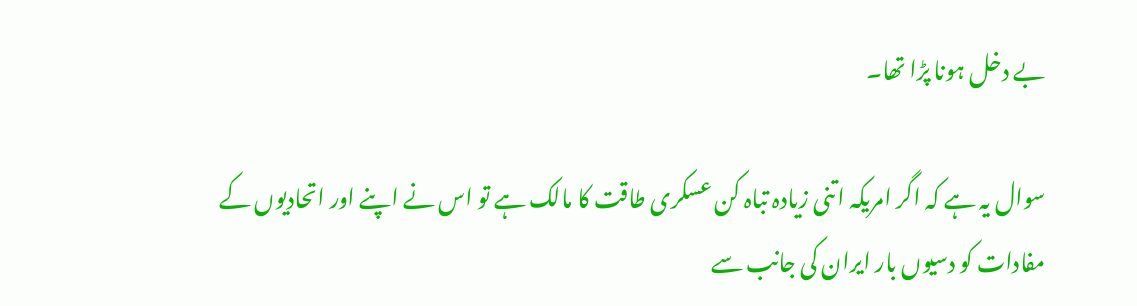بے دخل ہونا پڑا تھا۔

سوال یہ ہے کہ اگر امریکہ اتنی زیادہ تباہ کن عسکری طاقت کا مالک ہے تو اس نے اپنے اور اتحادیوں کے مفادات کو دسیوں بار ایران کی جانب سے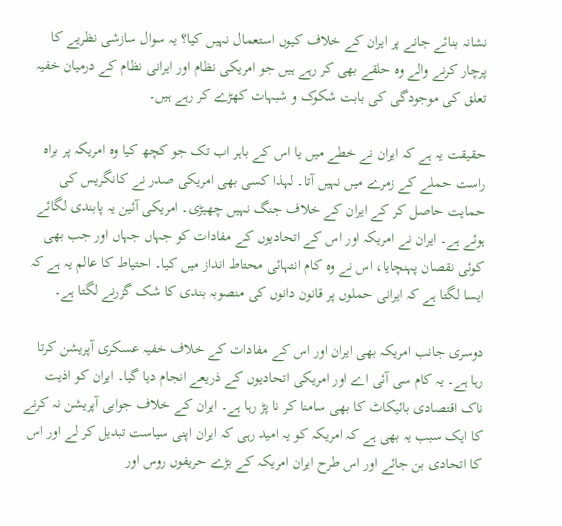نشانہ بنائے جانے پر ایران کے خلاف کیوں استعمال نہیں کیا؟ یہ سوال سازشی نظریے کا پرچار کرنے والے وہ حلقے بھی کر رہے ہیں جو امریکی نظام اور ایرانی نظام کے درمیان خفیہ تعلق کی موجودگی کی بابت شکوک و شبہات کھڑے کر رہے ہیں۔

حقیقت یہ ہے کہ ایران نے خطے میں یا اس کے باہر اب تک جو کچھ کیا وہ امریکہ پر براہ راست حملے کے زمرے میں نہیں آتا۔ لہذا کسی بھی امریکی صدر نے کانگریس کی حمایت حاصل کر کے ایران کے خلاف جنگ نہیں چھیڑی۔ امریکی آئین یہ پابندی لگائے ہوئے ہے۔ ایران نے امریکہ اور اس کے اتحادیوں کے مفادات کو جہاں جہاں اور جب بھی کوئی نقصان پہنچایا، اس نے وہ کام انتہائی محتاط انداز میں کیا۔ احتیاط کا عالم یہ ہے کہ ایسا لگتا ہے کہ ایرانی حملوں پر قانون دانوں کی منصوبہ بندی کا شک گزرنے لگتا ہے۔

دوسری جانب امریکہ بھی ایران اور اس کے مفادات کے خلاف خفیہ عسکری آپریشن کرتا رہا ہے۔ یہ کام سی آئی اے اور امریکی اتحادیوں کے ذریعے انجام دیا گیا۔ ایران کو اذیت ناک اقتصادی بائیکاٹ کا بھی سامنا کر نا پڑ رہا ہے۔ ایران کے خلاف جوابی آپریشن نہ کرنے کا ایک سبب یہ بھی ہے کہ امریکہ کو یہ امید رہی کہ ایران اپنی سیاست تبدیل کر لے اور اس کا اتحادی بن جائے اور اس طرح ایران امریکہ کے بڑے حریفوں روس اور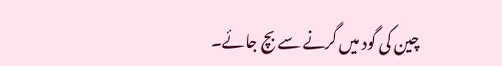چین کی گود میں گرنے سے بچ جائے۔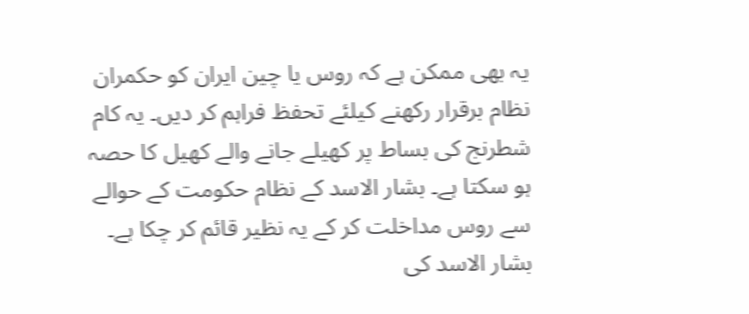یہ بھی ممکن ہے کہ روس یا چین ایران کو حکمران نظام برقرار رکھنے کیلئے تحفظ فراہم کر دیں۔ یہ کام شطرنج کی بساط پر کھیلے جانے والے کھیل کا حصہ ہو سکتا ہے۔ بشار الاسد کے نظام حکومت کے حوالے سے روس مداخلت کر کے یہ نظیر قائم کر چکا ہے۔ بشار الاسد کی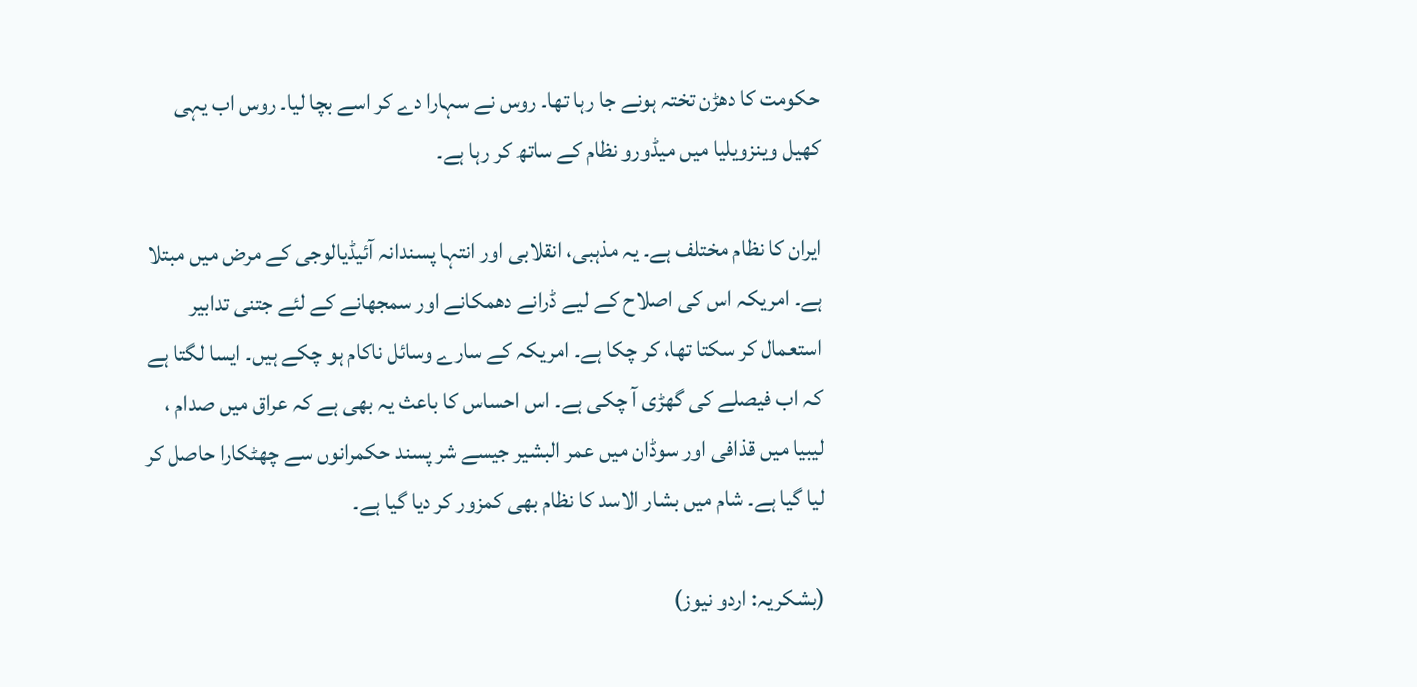حکومت کا دھڑن تختہ ہونے جا رہا تھا۔ روس نے سہارا دے کر اسے بچا لیا۔ روس اب یہی کھیل وینزویلیا میں میڈورو نظام کے ساتھ کر رہا ہے۔

ایران کا نظام مختلف ہے۔ یہ مذہبی، انقلابی اور انتہا پسندانہ آئیڈیالوجی کے مرض میں مبتلا ہے۔ امریکہ اس کی اصلاح کے لیے ڈرانے دھمکانے اور سمجھانے کے لئے جتنی تدابیر استعمال کر سکتا تھا، کر چکا ہے۔ امریکہ کے سارے وسائل ناکام ہو چکے ہیں۔ ایسا لگتا ہے کہ اب فیصلے کی گھڑی آ چکی ہے۔ اس احساس کا باعث یہ بھی ہے کہ عراق میں صدام ، لیبیا میں قذافی اور سوڈان میں عمر البشیر جیسے شر پسند حکمرانوں سے چھٹکارا حاصل کر لیا گیا ہے۔ شام میں بشار الاسد کا نظام بھی کمزور کر دیا گیا ہے۔

(بشکریہ: اردو نیوز)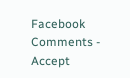Facebook Comments - Accept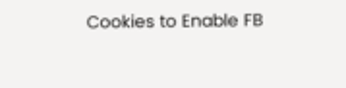Cookies to Enable FB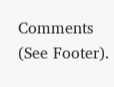Comments (See Footer).